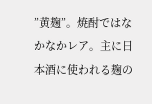”黄麹”。焼酎ではなかなかレア。主に日本酒に使われる麹の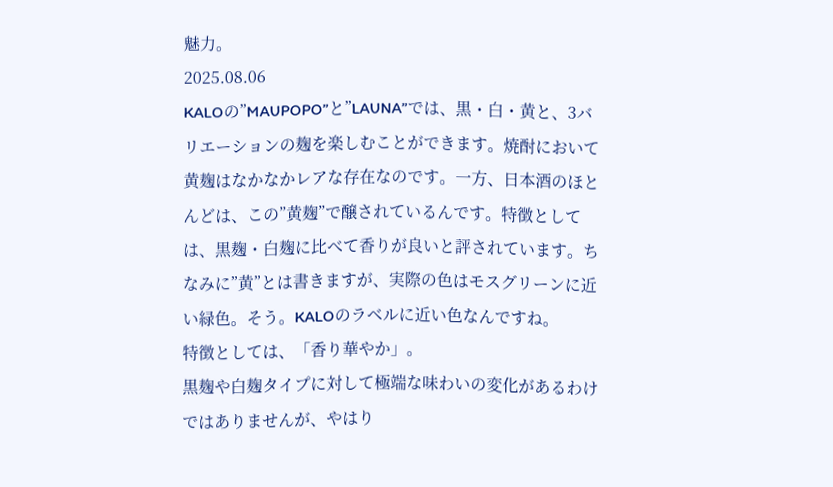魅力。
2025.08.06
KALOの”MAUPOPO”と”LAUNA”では、黒・白・黄と、3バリエーションの麹を楽しむことができます。焼酎において黄麹はなかなかレアな存在なのです。一方、日本酒のほとんどは、この”黄麹”で醸されているんです。特徴としては、黒麹・白麹に比べて香りが良いと評されています。ちなみに”黄”とは書きますが、実際の色はモスグリーンに近い緑色。そう。KALOのラベルに近い色なんですね。
特徴としては、「香り華やか」。
黒麹や白麹タイプに対して極端な味わいの変化があるわけではありませんが、やはり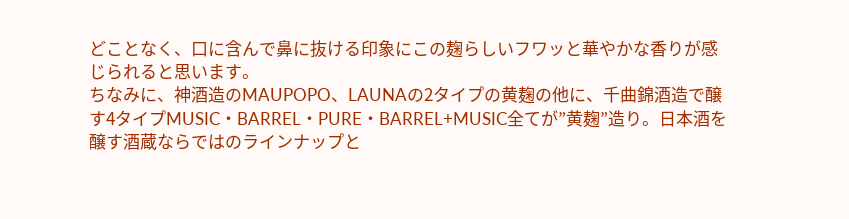どことなく、口に含んで鼻に抜ける印象にこの麹らしいフワッと華やかな香りが感じられると思います。
ちなみに、神酒造のMAUPOPO、LAUNAの2タイプの黄麹の他に、千曲錦酒造で醸す4タイプMUSIC・BARREL・PURE・BARREL+MUSIC全てが”黄麹”造り。日本酒を醸す酒蔵ならではのラインナップと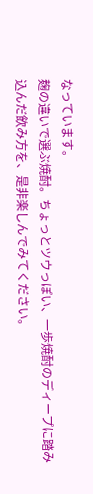なっています。
麹の違いで選ぶ焼酎。ちょっとツウっぽい、一歩焼酎のディープに踏み込んだ飲み方を、是非楽しんでみてください。